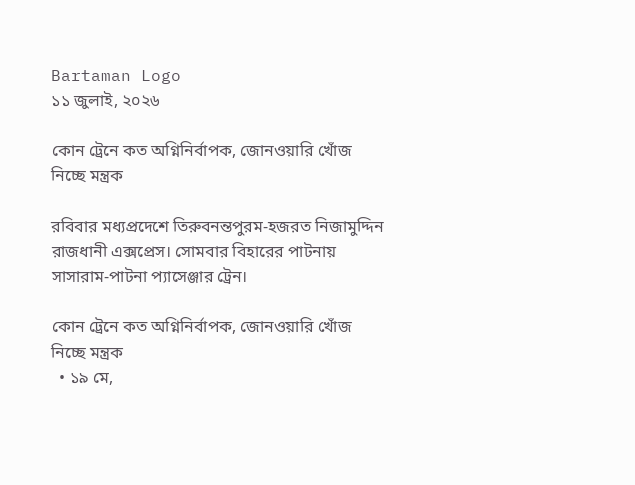Bartaman Logo
১১ জুলাই, ২০২৬

কোন ট্রেনে কত অগ্নিনির্বাপক, জোনওয়ারি খোঁজ নিচ্ছে মন্ত্রক

রবিবার মধ্যপ্রদেশে তিরুবনন্তপুরম-হজরত নিজামুদ্দিন রাজধানী এক্সপ্রেস। সোমবার বিহারের পাটনায় সাসারাম-পাটনা প্যাসেঞ্জার ট্রেন।

কোন ট্রেনে কত অগ্নিনির্বাপক, জোনওয়ারি খোঁজ নিচ্ছে মন্ত্রক
  • ১৯ মে,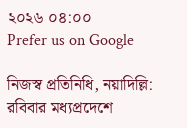২০২৬ ০৪:০০
Prefer us on Google

নিজস্ব প্রতিনিধি, নয়াদিল্লি: রবিবার মধ্যপ্রদেশে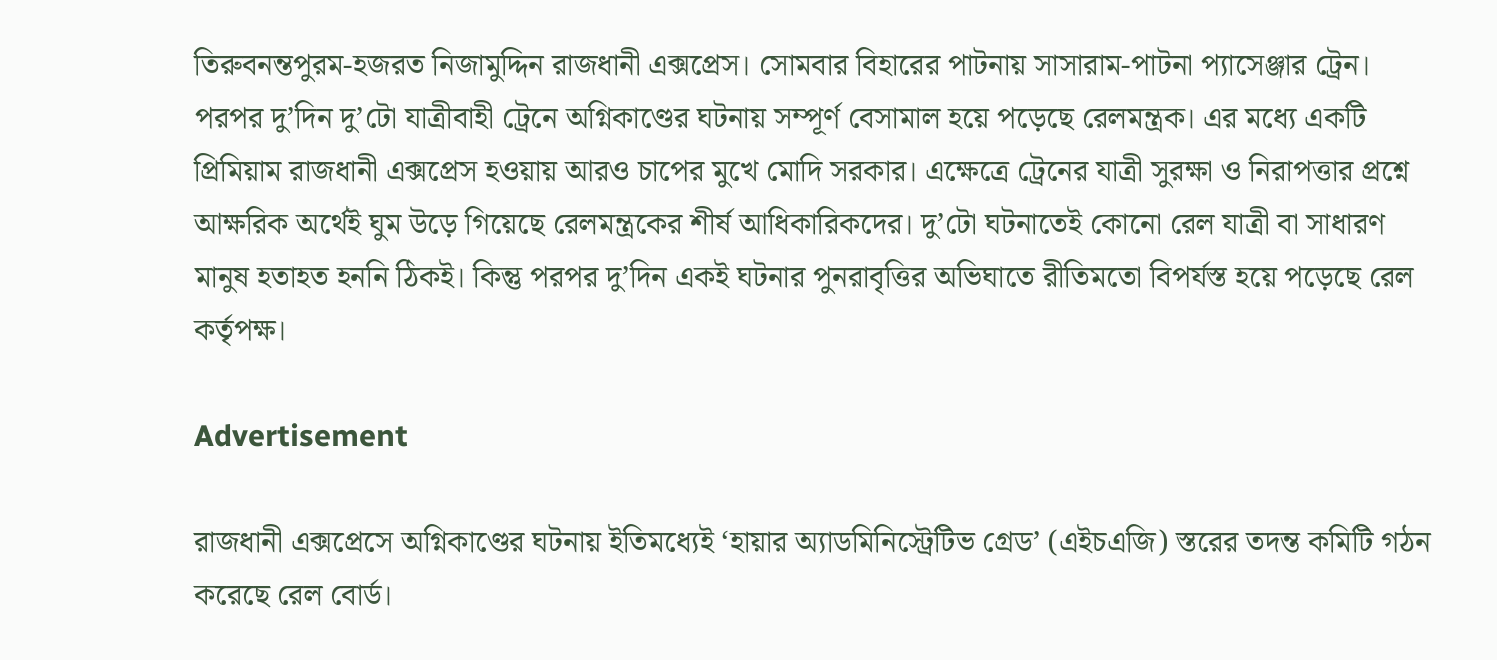তিরুবনন্তপুরম-হজরত নিজামুদ্দিন রাজধানী এক্সপ্রেস। সোমবার বিহারের পাটনায় সাসারাম-পাটনা প্যাসেঞ্জার ট্রেন। পরপর দু’দিন দু’টো যাত্রীবাহী ট্রেনে অগ্নিকাণ্ডের ঘটনায় সম্পূর্ণ বেসামাল হয়ে পড়েছে রেলমন্ত্রক। এর মধ্যে একটি প্রিমিয়াম রাজধানী এক্সপ্রেস হওয়ায় আরও চাপের মুখে মোদি সরকার। এক্ষেত্রে ট্রেনের যাত্রী সুরক্ষা ও নিরাপত্তার প্রশ্নে আক্ষরিক অর্থেই ঘুম উড়ে গিয়েছে রেলমন্ত্রকের শীর্ষ আধিকারিকদের। দু’টো ঘটনাতেই কোনো রেল যাত্রী বা সাধারণ মানুষ হতাহত হননি ঠিকই। কিন্তু পরপর দু’দিন একই ঘটনার পুনরাবৃত্তির অভিঘাতে রীতিমতো বিপর্যস্ত হয়ে পড়েছে রেল কর্তৃপক্ষ।

Advertisement

রাজধানী এক্সপ্রেসে অগ্নিকাণ্ডের ঘটনায় ইতিমধ্যেই ‘হায়ার অ্যাডমিনিস্ট্রেটিভ গ্রেড’ (এইচএজি) স্তরের তদন্ত কমিটি গঠন করেছে রেল বোর্ড।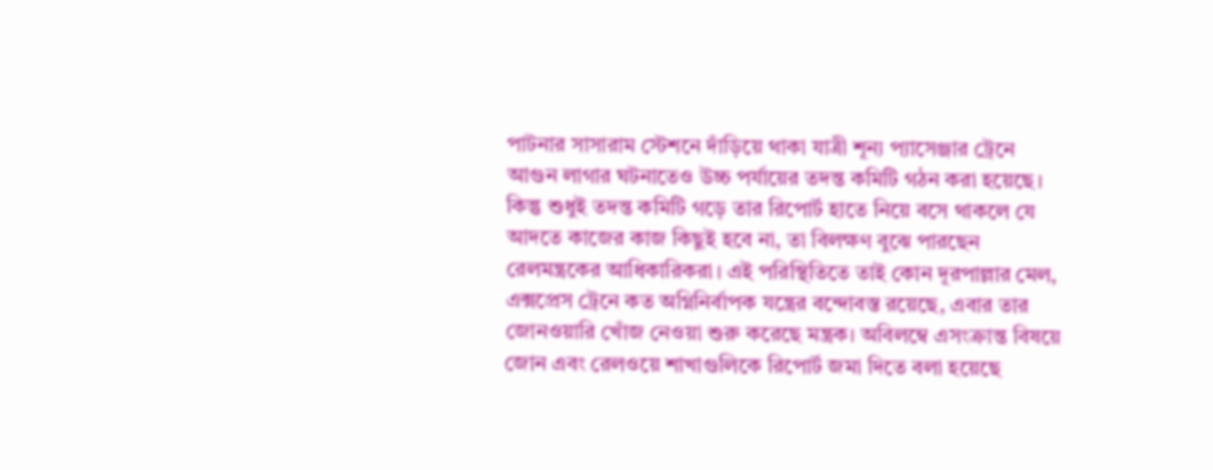পাটনার সাসারাম স্টেশনে দাঁড়িয়ে থাকা যাত্রী শূন্য প্যাসেঞ্জার ট্রেনে আগুন লাগার ঘটনাতেও উচ্চ পর্যায়ের তদন্ত কমিটি গঠন করা হয়েছে। কিন্তু শুধুই তদন্ত কমিটি গড়ে তার রিপোর্ট হাতে নিয়ে বসে থাকলে যে আদতে কাজের কাজ কিছুই হবে না, তা বিলক্ষণ বুঝে পারছেন রেলমন্ত্রকের আধিকারিকরা। এই পরিস্থিতিতে তাই কোন দূরপাল্লার মেল, এক্সপ্রেস ট্রেনে কত অগ্নিনির্বাপক যন্ত্রের বন্দোবস্ত রয়েছে, এবার তার জোনওয়ারি খোঁজ নেওয়া শুরু করেছে মন্ত্রক। অবিলম্বে এসংক্রান্ত বিষয়ে জোন এবং রেলওয়ে শাখাগুলিকে রিপোর্ট জমা দিতে বলা হয়েছে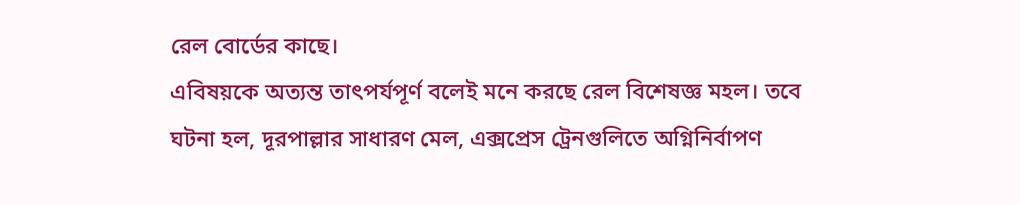রেল বোর্ডের কাছে।
এবিষয়কে অত্যন্ত তাৎপর্যপূর্ণ বলেই মনে করছে রেল বিশেষজ্ঞ মহল। তবে ঘটনা হল, দূরপাল্লার সাধারণ মেল, এক্সপ্রেস ট্রেনগুলিতে অগ্নিনির্বাপণ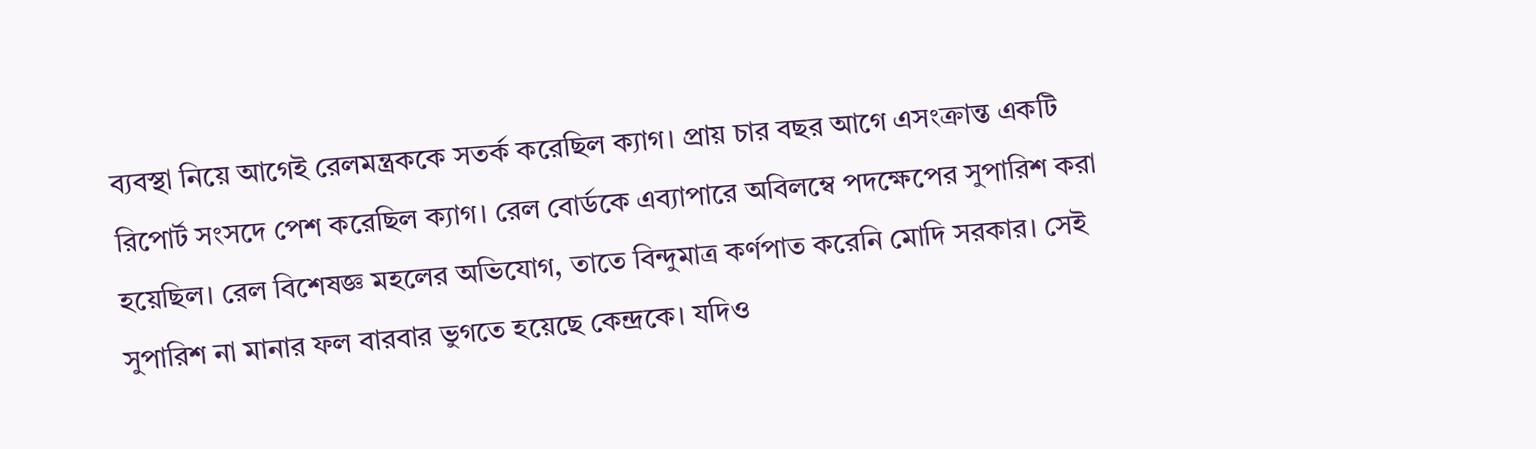ব্যবস্থা নিয়ে আগেই রেলমন্ত্রককে সতর্ক করেছিল ক্যাগ। প্রায় চার বছর আগে এসংক্রান্ত একটি রিপোর্ট সংসদে পেশ করেছিল ক্যাগ। রেল বোর্ডকে এব্যাপারে অবিলম্বে পদক্ষেপের সুপারিশ করা হয়েছিল। রেল বিশেষজ্ঞ মহলের অভিযোগ, তাতে বিন্দুমাত্র কর্ণপাত করেনি মোদি সরকার। সেই সুপারিশ না মানার ফল বারবার ভুগতে হয়েছে কেন্দ্রকে। যদিও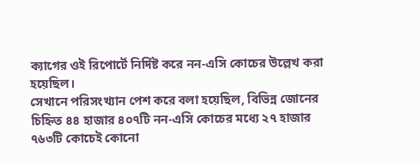ক্যাগের ওই রিপোর্টে নির্দিষ্ট করে নন-এসি কোচের উল্লেখ করা হয়েছিল।
সেখানে পরিসংখ্যান পেশ করে বলা হয়েছিল, বিভিন্ন জোনের চিহ্নিত ৪৪ হাজার ৪০৭টি নন-এসি কোচের মধ্যে ২৭ হাজার ৭৬৩টি কোচেই কোনো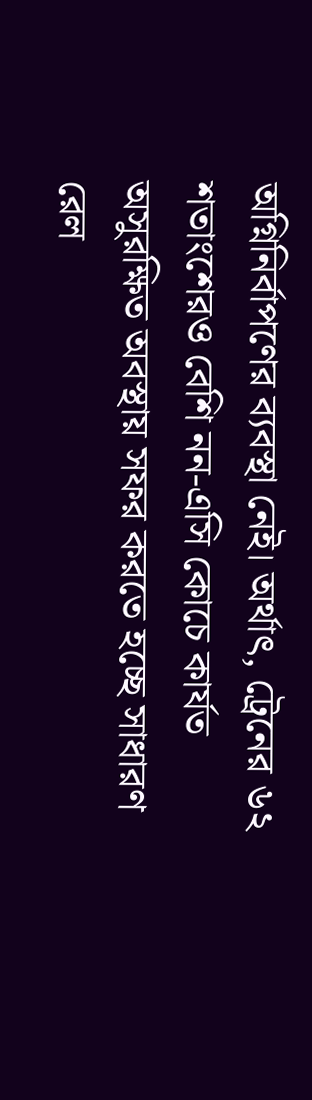অগ্নিনির্বাপণের ব্যবস্থা নেই। অর্থাৎ, ট্রেনের ৬২ শতাংশেরও বেশি নন-এসি কোচে কার্যত অসুরক্ষিত অবস্থায় সফর করতে হচ্ছে সাধারণ রেল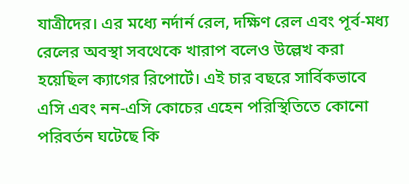যাত্রীদের। এর মধ্যে নর্দার্ন রেল, দক্ষিণ রেল এবং পূর্ব-মধ্য রেলের অবস্থা সবথেকে খারাপ বলেও উল্লেখ করা হয়েছিল ক্যাগের রিপোর্টে। এই চার বছরে সার্বিকভাবে এসি এবং নন-এসি কোচের এহেন পরিস্থিতিতে কোনো পরিবর্তন ঘটেছে কি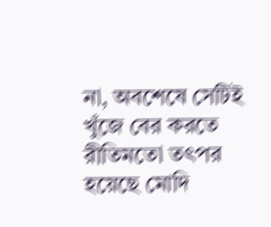না, অবশেষে সেটিই খুঁজে বের করতে রীতিমতো তৎপর হয়েছে মোদি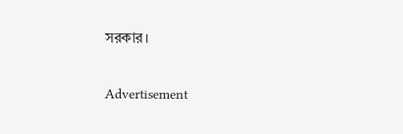সরকার।

Advertisement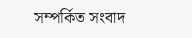সম্পর্কিত সংবাদ